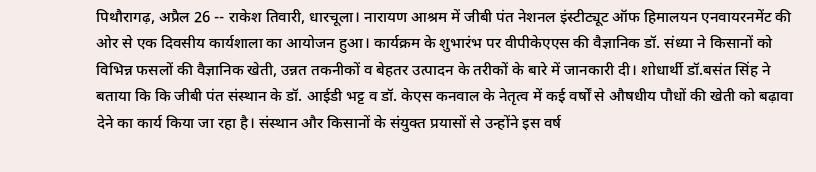पिथौरागढ़, अप्रैल 26 -- राकेश तिवारी, धारचूला। नारायण आश्रम में जीबी पंत नेशनल इंस्टीट्यूट ऑफ हिमालयन एनवायरनमेंट की ओर से एक दिवसीय कार्यशाला का आयोजन हुआ। कार्यक्रम के शुभारंभ पर वीपीकेएएस की वैज्ञानिक डॉ. संध्या ने किसानों को विभिन्न फसलों की वैज्ञानिक खेती, उन्नत तकनीकों व बेहतर उत्पादन के तरीकों के बारे में जानकारी दी। शोधार्थी डॉ.बसंत सिंह ने बताया कि कि जीबी पंत संस्थान के डॉ. आईडी भट्ट व डॉ. केएस कनवाल के नेतृत्व में कई वर्षों से औषधीय पौधों की खेती को बढ़ावा देने का कार्य किया जा रहा है। संस्थान और किसानों के संयुक्त प्रयासों से उन्होंने इस वर्ष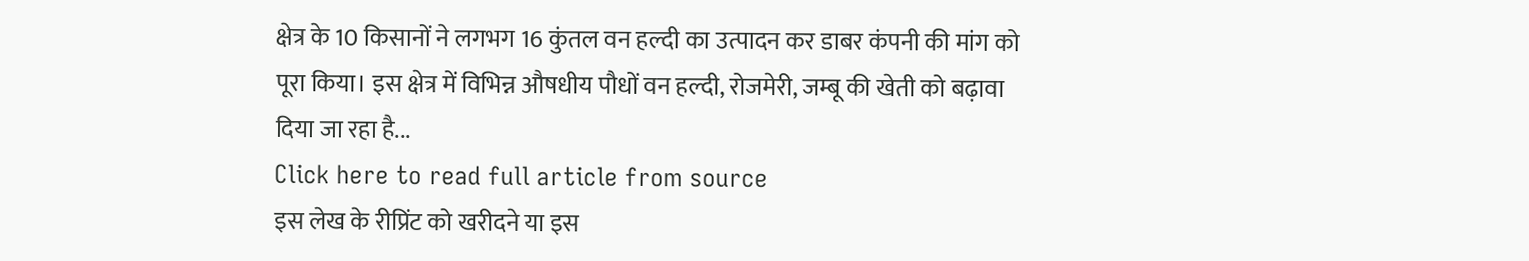क्षेत्र के 10 किसानों ने लगभग 16 कुंतल वन हल्दी का उत्पादन कर डाबर कंपनी की मांग को पूरा किया। इस क्षेत्र में विभिन्न औषधीय पौधों वन हल्दी, रोजमेरी, जम्बू की खेती को बढ़ावा दिया जा रहा है...
Click here to read full article from source
इस लेख के रीप्रिंट को खरीदने या इस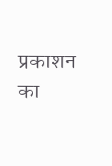प्रकाशन का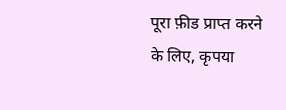पूरा फ़ीड प्राप्त करने के लिए, कृपया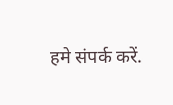हमे संपर्क करें.